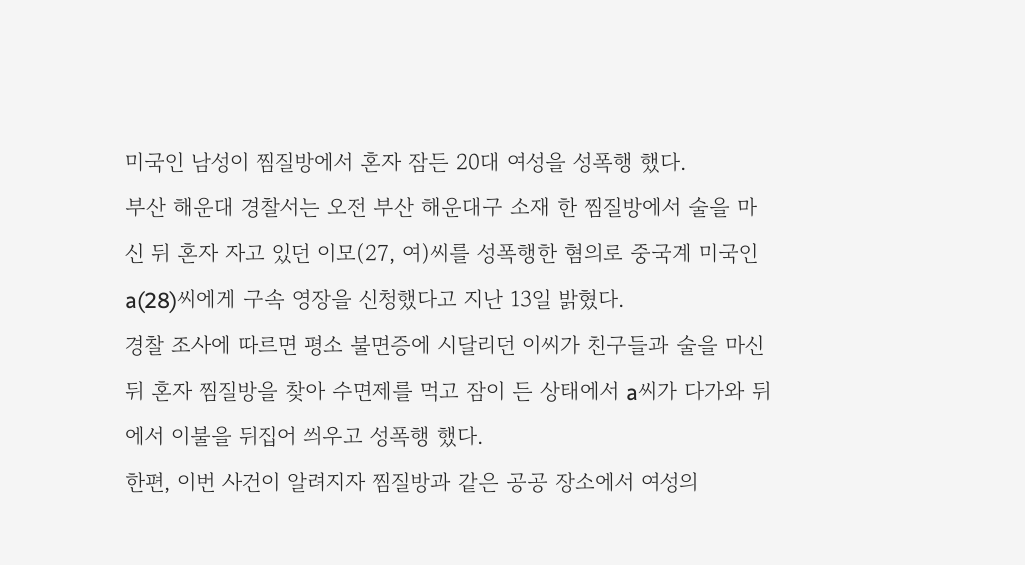미국인 남성이 찜질방에서 혼자 잠든 20대 여성을 성폭행 했다.
부산 해운대 경찰서는 오전 부산 해운대구 소재 한 찜질방에서 술을 마신 뒤 혼자 자고 있던 이모(27, 여)씨를 성폭행한 혐의로 중국계 미국인 a(28)씨에게 구속 영장을 신청했다고 지난 13일 밝혔다.
경찰 조사에 따르면 평소 불면증에 시달리던 이씨가 친구들과 술을 마신 뒤 혼자 찜질방을 찾아 수면제를 먹고 잠이 든 상태에서 a씨가 다가와 뒤에서 이불을 뒤집어 씌우고 성폭행 했다.
한편, 이번 사건이 알려지자 찜질방과 같은 공공 장소에서 여성의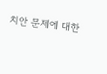치안 문제에 대한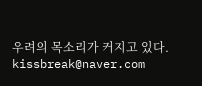우려의 목소리가 커지고 있다.
kissbreak@naver.com